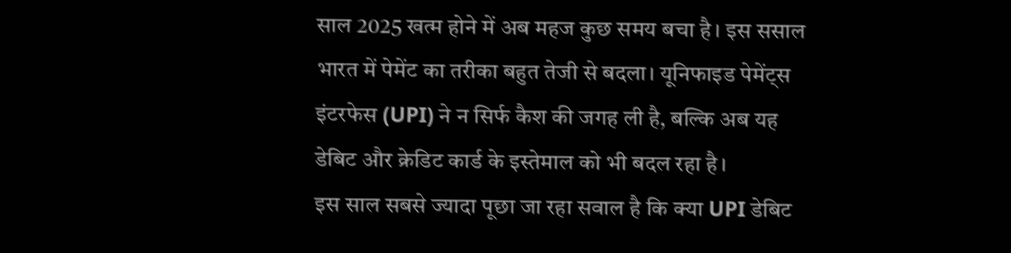साल 2025 खत्म होने में अब महज कुछ समय बचा है। इस ससाल भारत में पेमेंट का तरीका बहुत तेजी से बदला। यूनिफाइड पेमेंट्स इंटरफेस (UPI) ने न सिर्फ कैश की जगह ली है, बल्कि अब यह डेबिट और क्रेडिट कार्ड के इस्तेमाल को भी बदल रहा है।
इस साल सबसे ज्यादा पूछा जा रहा सवाल है कि क्या UPI डेबिट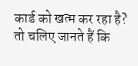कार्ड को खत्म कर रहा है? तो चलिए जानते हैं कि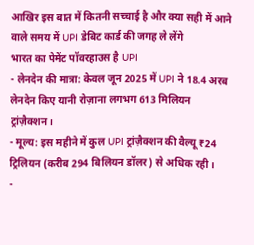आखिर इस बात में कितनी सच्चाई है और क्या सही में आने वाले समय में UPI डेबिट कार्ड की जगह ले लेंगे
भारत का पेमेंट पॉवरहाउस है UPI
- लेनदेन की मात्रा: केवल जून 2025 में UPI ने 18.4 अरब लेनदेन किए यानी रोज़ाना लगभग 613 मिलियन ट्रांज़ैक्शन।
- मूल्य: इस महीने में कुल UPI ट्रांज़ैक्शन की वैल्यू ₹24 ट्रिलियन (करीब 294 बिलियन डॉलर) से अधिक रही।
-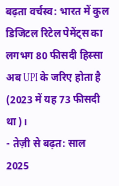बढ़ता वर्चस्व: भारत में कुल डिजिटल रिटेल पेमेंट्स का लगभग 80 फीसदी हिस्सा अब UPI के जरिए होता है (2023 में यह 73 फीसदी था)।
- तेज़ी से बढ़त: साल 2025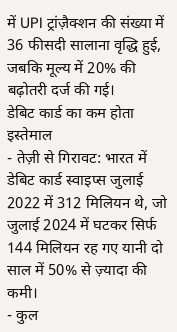में UPI ट्रांज़ैक्शन की संख्या में 36 फीसदी सालाना वृद्धि हुई, जबकि मूल्य में 20% की बढ़ोतरी दर्ज की गई।
डेबिट कार्ड का कम होता इस्तेमाल
- तेज़ी से गिरावट: भारत में डेबिट कार्ड स्वाइप्स जुलाई 2022 में 312 मिलियन थे, जो जुलाई 2024 में घटकर सिर्फ 144 मिलियन रह गए यानी दो साल में 50% से ज़्यादा की कमी।
- कुल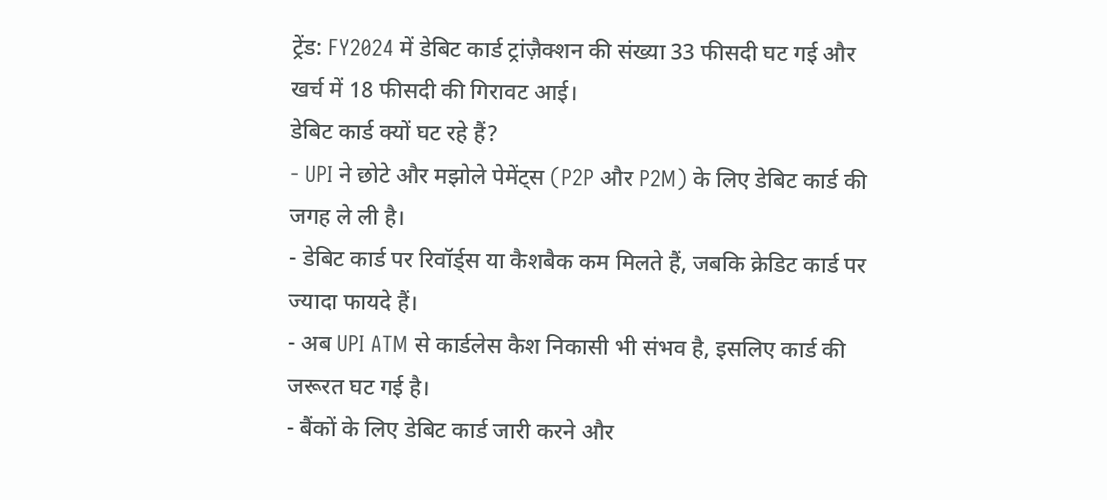ट्रेंड: FY2024 में डेबिट कार्ड ट्रांज़ैक्शन की संख्या 33 फीसदी घट गई और खर्च में 18 फीसदी की गिरावट आई।
डेबिट कार्ड क्यों घट रहे हैं?
- UPI ने छोटे और मझोले पेमेंट्स (P2P और P2M) के लिए डेबिट कार्ड की जगह ले ली है।
- डेबिट कार्ड पर रिवॉर्ड्स या कैशबैक कम मिलते हैं, जबकि क्रेडिट कार्ड पर ज्यादा फायदे हैं।
- अब UPI ATM से कार्डलेस कैश निकासी भी संभव है, इसलिए कार्ड की जरूरत घट गई है।
- बैंकों के लिए डेबिट कार्ड जारी करने और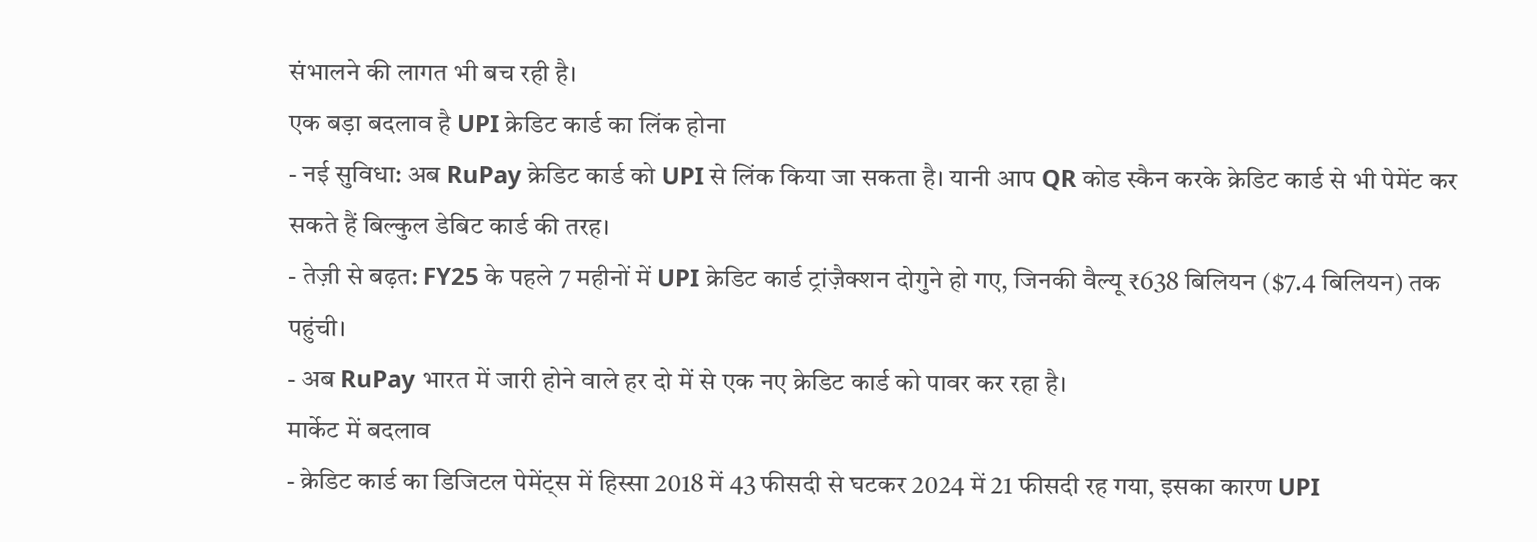संभालने की लागत भी बच रही है।
एक बड़ा बदलाव है UPI क्रेडिट कार्ड का लिंक होना
- नई सुविधा: अब RuPay क्रेडिट कार्ड को UPI से लिंक किया जा सकता है। यानी आप QR कोड स्कैन करके क्रेडिट कार्ड से भी पेमेंट कर सकते हैं बिल्कुल डेबिट कार्ड की तरह।
- तेज़ी से बढ़त: FY25 के पहले 7 महीनों में UPI क्रेडिट कार्ड ट्रांज़ैक्शन दोगुने हो गए, जिनकी वैल्यू ₹638 बिलियन ($7.4 बिलियन) तक पहुंची।
- अब RuPay भारत में जारी होने वाले हर दो में से एक नए क्रेडिट कार्ड को पावर कर रहा है।
मार्केट में बदलाव
- क्रेडिट कार्ड का डिजिटल पेमेंट्स में हिस्सा 2018 में 43 फीसदी से घटकर 2024 में 21 फीसदी रह गया, इसका कारण UPI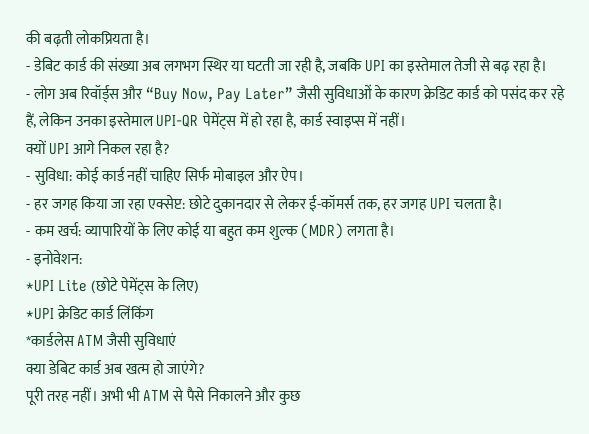की बढ़ती लोकप्रियता है।
- डेबिट कार्ड की संख्या अब लगभग स्थिर या घटती जा रही है, जबकि UPI का इस्तेमाल तेजी से बढ़ रहा है।
- लोग अब रिवॉर्ड्स और “Buy Now, Pay Later” जैसी सुविधाओं के कारण क्रेडिट कार्ड को पसंद कर रहे हैं, लेकिन उनका इस्तेमाल UPI-QR पेमेंट्स में हो रहा है, कार्ड स्वाइप्स में नहीं।
क्यों UPI आगे निकल रहा है?
- सुविधा: कोई कार्ड नहीं चाहिए सिर्फ मोबाइल और ऐप।
- हर जगह किया जा रहा एक्सेप्ट: छोटे दुकानदार से लेकर ई-कॉमर्स तक, हर जगह UPI चलता है।
- कम खर्च: व्यापारियों के लिए कोई या बहुत कम शुल्क (MDR) लगता है।
- इनोवेशन:
*UPI Lite (छोटे पेमेंट्स के लिए)
*UPI क्रेडिट कार्ड लिंकिंग
*कार्डलेस ATM जैसी सुविधाएं
क्या डेबिट कार्ड अब खत्म हो जाएंगे?
पूरी तरह नहीं। अभी भी ATM से पैसे निकालने और कुछ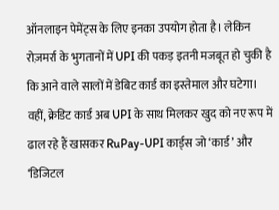ऑनलाइन पेमेंट्स के लिए इनका उपयोग होता है। लेकिन रोज़मर्रा के भुगतानों में UPI की पकड़ इतनी मजबूत हो चुकी है कि आने वाले सालों में डेबिट कार्ड का इस्तेमाल और घटेगा। वहीं, क्रेडिट कार्ड अब UPI के साथ मिलकर खुद को नए रूप में ढाल रहे हैं खासकर RuPay-UPI कार्ड्स जो ‘कार्ड’ और ‘डिजिटल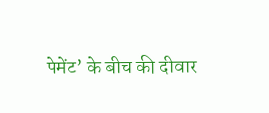पेमेंट’ के बीच की दीवार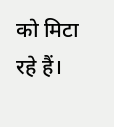को मिटा रहे हैं।